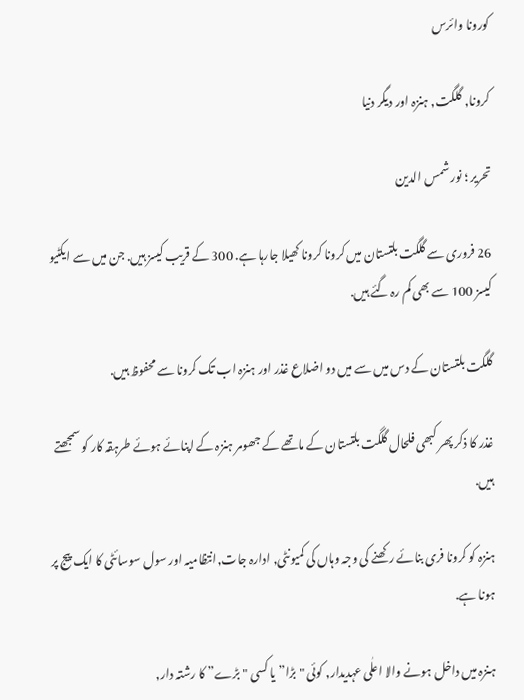کورونا وائرس

کرونا, گلگت, ہنزہ اور دیگر دنیا

تحریر ؛ نور شمس الدین

26 فروری سے گلگت بلتستان میں کرونا کرونا کھیلا جارہا ہے. 300 کے قریب کیسز ہیں. جن میں سے ایکٹیو کیسز 100 سے بھی کم رہ گئے ہیں.

گلگت بلتستان کے دس میں سے میں دو اضلاع غذر اور ہنزہ اب تک کرونا سے محفوظ ہیں.

غذر کا ذکر پھر کبھی فلحال گلگت بلتستان کے ماتھے کے جھومر ہنزہ کے اپنائے ہوئے طرہقہ کار کو سمجھتے ہیں.

ہنزہ کو کرونا فری بنائے رکھنے کی وجہ وہاں کی کمیونٹی, ادارہ جات,انتظامیہ اور سول سوسائٹی کا ایک پیج پر ہونا ہے.

ہنزہ میں داخل ہونے والا اعلٰی عہدیدار, کوئی "بڑا” یا کسی "بڑے” کا رشتہ دار,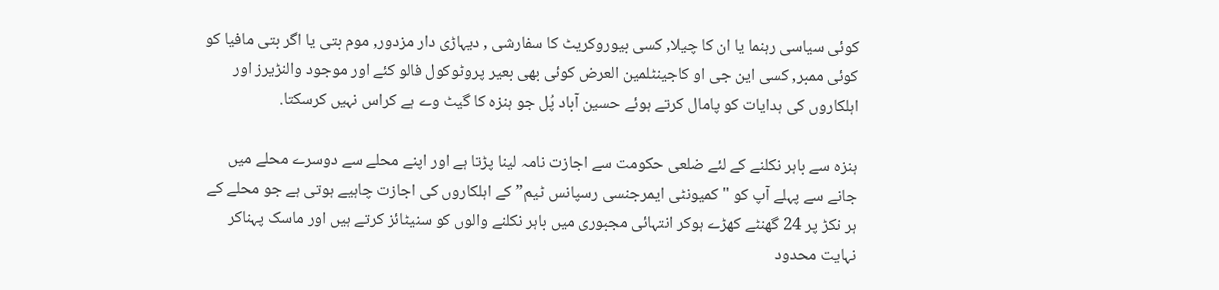کوئی سیاسی رہنما یا ان کا چیلا, کسی بیوروکریٹ کا سفارشی , دیہاڑی دار مزدور, موم بتی یا اگر بتی مافیا کو کوئی ممبر, کسی این جی او کاجینٹلمین العرض کوئی بھی بعیر پروٹوکول فالو کئے اور موجود والنڑیرز اور اہلکاروں کی ہدایات کو پامال کرتے ہوئے حسین آباد پُل جو ہنزہ کا گیٹ وے ہے کراس نہیں کرسکتا.

ہنزہ سے باہر نکلنے کے لئے ضلعی حکومت سے اجازت نامہ لینا پڑتا ہے اور اپنے محلے سے دوسرے محلے میں جانے سے پہلے آپ کو "کمیونٹی ایمرجنسی رسپانس ٹیم” کے اہلکاروں کی اجازت چاہیے ہوتی ہے جو محلے کے ہر نکڑ پر 24 گھنٹے کھڑے ہوکر انتہائی مجبوری میں باہر نکلنے والوں کو سنیٹائز کرتے ہیں اور ماسک پہناکر نہایت محدود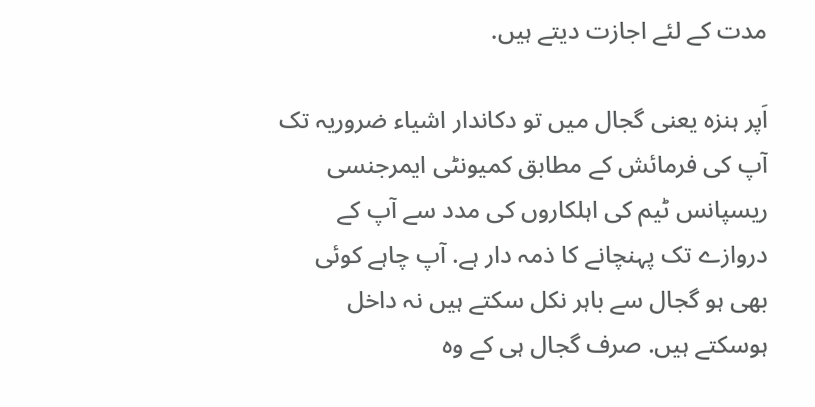مدت کے لئے اجازت دیتے ہیں.

اَپر ہنزہ یعنی گجال میں تو دکاندار اشیاء ضروریہ تک آپ کی فرمائش کے مطابق کمیونٹی ایمرجنسی ریسپانس ٹیم کی اہلکاروں کی مدد سے آپ کے دروازے تک پہنچانے کا ذمہ دار ہے. آپ چاہے کوئی بھی ہو گجال سے باہر نکل سکتے ہیں نہ داخل ہوسکتے ہیں. صرف گجال ہی کے وہ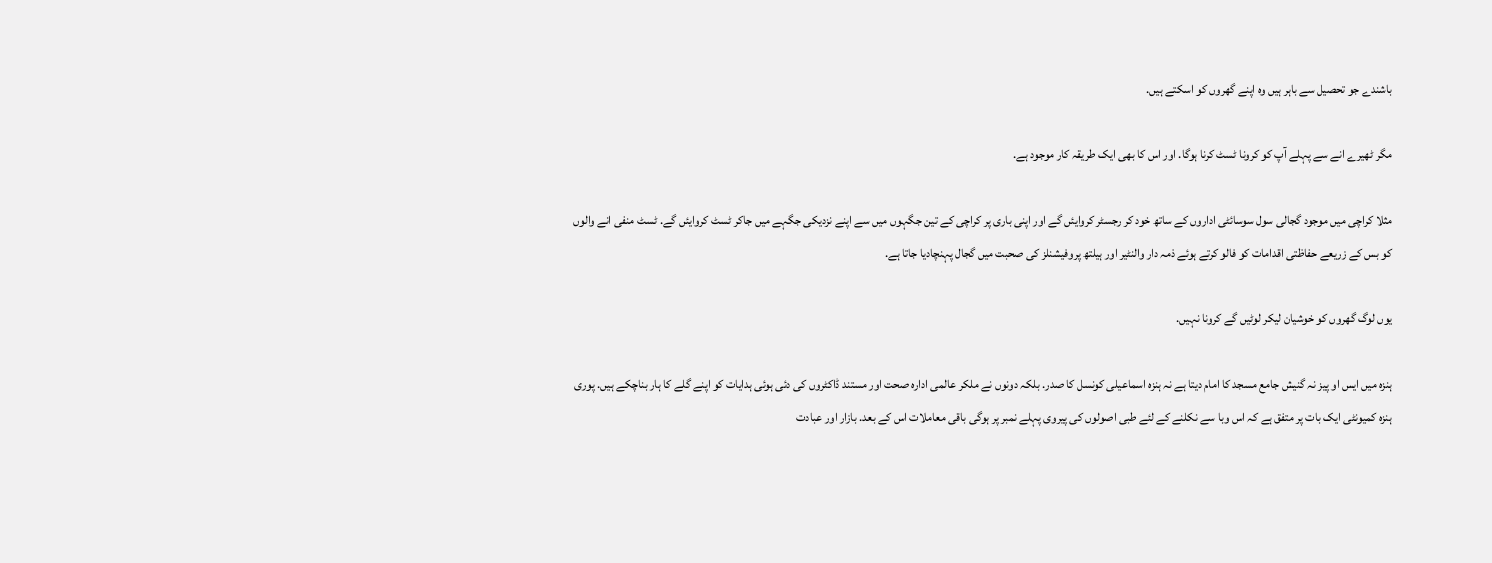باشندے جو تحصیل سے باہر ہیں وہ اپنے گھروں کو اسکتے ہیں.

مگر ٹھیرے انے سے پہلے آپ کو کرونا ٹسٹ کرنا ہوگا. اور اس کا بھی ایک طریقہ کار موجود ہے.

مثلا کراچی میں موجود گجالی سول سوسائٹی اداروں کے ساتھ خود کر رجسٹر کروایئں گے اور اپنی باری پر کراچی کے تین جگہوں میں سے اپنے نزدیکی جگہے میں جاکر ٹسٹ کروایئں گے. ٹسٹ منفی انے والوں کو بس کے زریعے حفاظتی اقدامات کو فالو کرتے ہوئے ذمہ دار والنٹیر اور ہیلتھ پروفیشنلز کی صحبت میں گجال پہنچادیا جاتا ہے.

یوں لوگ گھروں کو خوشیان لیکر لوٹیں گے کرونا نہیں.

ہنزہ میں ایس او پیز نہ گنیش جامع مسجد کا امام دیتا ہے نہ ہنزہ اسماعیلی کونسل کا صدر. بلکہ دونوں نے ملکر عالمی ادارہ صحت اور مستند ڈاکٹروں کی دئی ہوئی ہدایات کو اپنے گلے کا ہار بناچکے ہیں. پوری ہنزہ کمیونٹی ایک بات پر متفق ہے کہ اس وبا سے نکلنے کے لئے طبی اصولوں کی پیروی پہلے نمبر پر ہوگی باقی معاملات اس کے بعد. بازار اور عبادت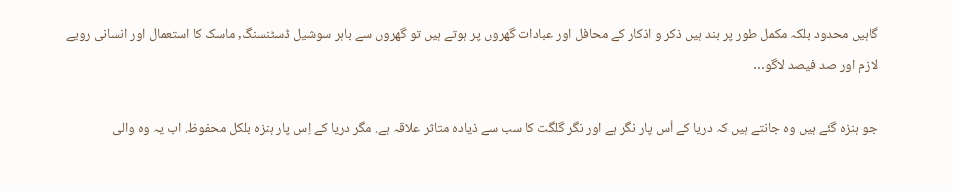گاہیں محدود بلکہ مکمل طور پر بند ہیں ذکر و اذکار کے محافل اور عبادات گھروں پر ہوتے ہیں تو گھروں سے باہر سوشیل ڈسٹنسنگ, ماسک کا استعمال اور انسانی رویے لازم اور صد فیصد لاگو…

جو ہنزہ گئے ہیں وہ جانتے ہیں کہ دریا کے اُس پار نگر ہے اور نگر گلگت کا سب سے ذیادہ متاثر علاقہ ہے. مگر دریا کے اِس پار ہنزہ بلکل محفوظ. اب یہ وہ والی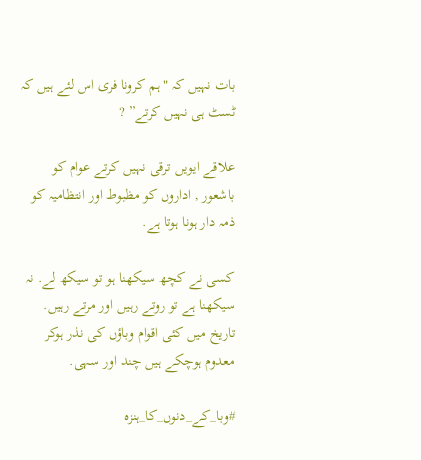بات نہیں کہ "ہم کرونا فری اس لئے ہیں کہ ٹسٹ ہی نہیں کرتے” ?

علاقے ایویں ترقی نہیں کرتے عوام کو باشعور , اداروں کو مظبوط اور انتظامیہ کو ذمہ دار ہونا ہوتا ہے.

کسی نے کچھ سیکھنا ہو تو سیکھ لے. نہ سیکھنا ہے تو روتے رہیں اور مرتے رہیں. تاریخ میں کئی اقوام وباؤں کی نذر ہوکر معدوم ہوچکے ہیں چند اور سہی.

#وبا_کے_دنوں_کا_ہنزہ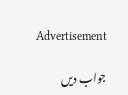Advertisement

جواب دیں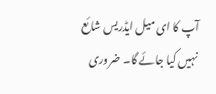آپ کا ای میل ایڈریس شائع نہیں کیا جائے گا۔ ضروری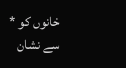خانوں کو * سے نشان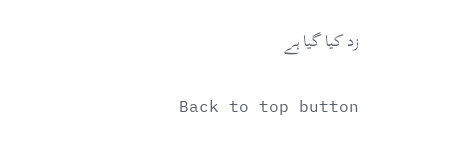زد کیا گیا ہے

Back to top button